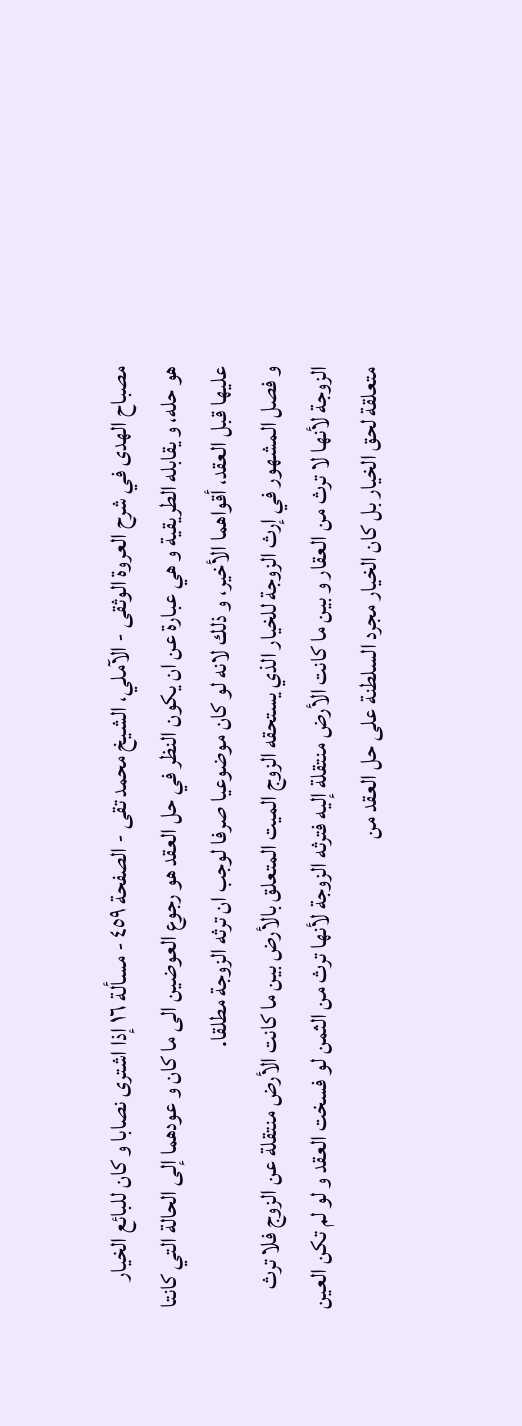مصباح الهدى في شرح العروة الوثقى - الآملي، الشيخ محمد تقى - الصفحة ٤٥٩ - مسألة ١٦ إذا اشترى نصابا و كان للبائع الخيار
هو حله، و يقابله الطريقية و هي عبارة عن ان يكون النظر في حل العقد هو رجوع العوضين الى ما كان و عودهما إلى الحالة التي كانتا عليها قبل العقد، أقواهما الأخير، و ذلك لانه لو كان موضوعيا صرفا لوجب ان ترثه الزوجة مطلقا.
و فصل المشهور في إرث الزوجة للخيار الذي يستحقه الزوج الميت المتعلق بالأرض بين ما كانت الأرض منتقلة عن الزوج فلا ترث الزوجة لأنها لا ترث من العقار و بين ما كانت الأرض منتقلة إليه فترثه الزوجة لأنها ترث من الثمن لو فسخت العقد و لو لم تكن العين متعلقة لحق الخيار بل كان الخيار مجرد السلطنة على حل العقد من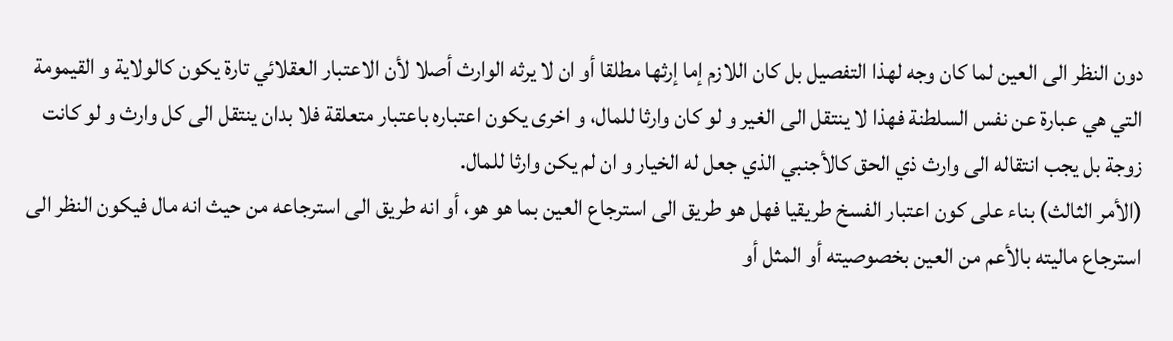دون النظر الى العين لما كان وجه لهذا التفصيل بل كان اللازم إما إرثها مطلقا أو ان لا يرثه الوارث أصلا لأن الاعتبار العقلائي تارة يكون كالولاية و القيمومة التي هي عبارة عن نفس السلطنة فهذا لا ينتقل الى الغير و لو كان وارثا للمال، و اخرى يكون اعتباره باعتبار متعلقة فلا بدان ينتقل الى كل وارث و لو كانت زوجة بل يجب انتقاله الى وارث ذي الحق كالأجنبي الذي جعل له الخيار و ان لم يكن وارثا للمال.
(الأمر الثالث) بناء على كون اعتبار الفسخ طريقيا فهل هو طريق الى استرجاع العين بما هو هو، أو انه طريق الى استرجاعه من حيث انه مال فيكون النظر الى استرجاع ماليته بالأعم من العين بخصوصيته أو المثل أو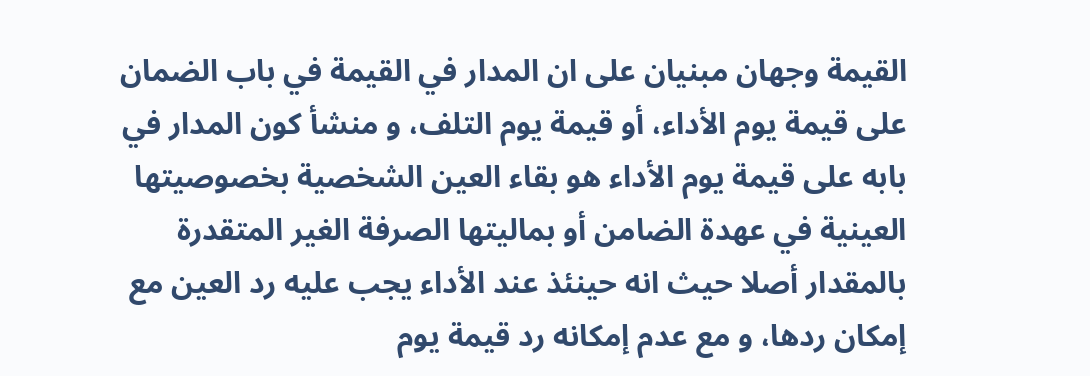القيمة وجهان مبنيان على ان المدار في القيمة في باب الضمان على قيمة يوم الأداء، أو قيمة يوم التلف، و منشأ كون المدار في بابه على قيمة يوم الأداء هو بقاء العين الشخصية بخصوصيتها العينية في عهدة الضامن أو بماليتها الصرفة الغير المتقدرة بالمقدار أصلا حيث انه حينئذ عند الأداء يجب عليه رد العين مع إمكان ردها، و مع عدم إمكانه رد قيمة يوم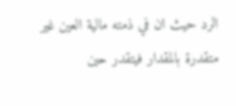الرد حيث ان في ذمته مالية العين غير متقدرة بالمقدار فيتقدر حين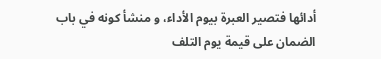أدائها فتصير العبرة بيوم الأداء، و منشأ كونه في باب الضمان على قيمة يوم التلف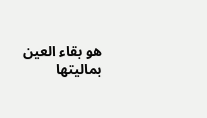هو بقاء العين بماليتها